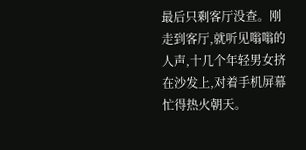最后只剩客厅没查。刚走到客厅,就听见嗡嗡的人声,十几个年轻男女挤在沙发上,对着手机屏幕忙得热火朝天。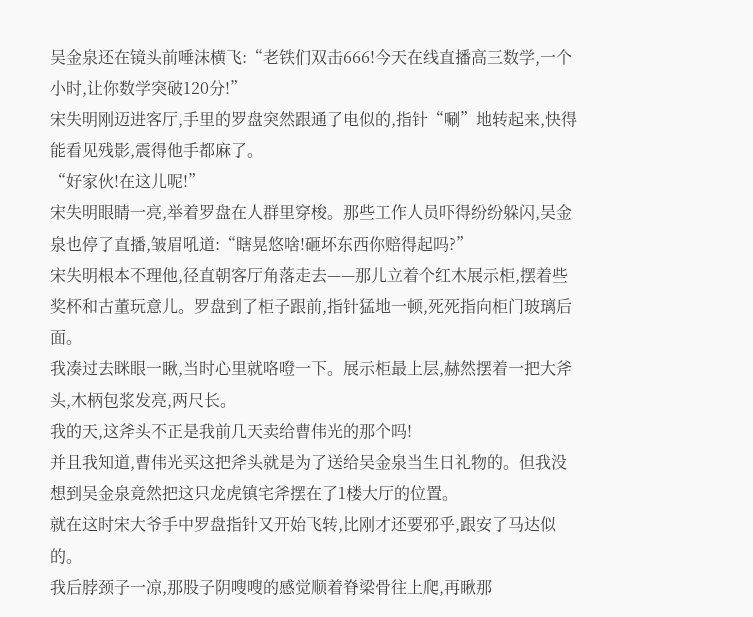吴金泉还在镜头前唾沫横飞:“老铁们双击666!今天在线直播高三数学,一个小时,让你数学突破120分!”
宋失明刚迈进客厅,手里的罗盘突然跟通了电似的,指针“唰”地转起来,快得能看见残影,震得他手都麻了。
“好家伙!在这儿呢!”
宋失明眼睛一亮,举着罗盘在人群里穿梭。那些工作人员吓得纷纷躲闪,吴金泉也停了直播,皱眉吼道:“瞎晃悠啥!砸坏东西你赔得起吗?”
宋失明根本不理他,径直朝客厅角落走去——那儿立着个红木展示柜,摆着些奖杯和古董玩意儿。罗盘到了柜子跟前,指针猛地一顿,死死指向柜门玻璃后面。
我凑过去眯眼一瞅,当时心里就咯噔一下。展示柜最上层,赫然摆着一把大斧头,木柄包浆发亮,两尺长。
我的天,这斧头不正是我前几天卖给曹伟光的那个吗!
并且我知道,曹伟光买这把斧头就是为了送给吴金泉当生日礼物的。但我没想到吴金泉竟然把这只龙虎镇宅斧摆在了1楼大厅的位置。
就在这时宋大爷手中罗盘指针又开始飞转,比刚才还要邪乎,跟安了马达似的。
我后脖颈子一凉,那股子阴嗖嗖的感觉顺着脊梁骨往上爬,再瞅那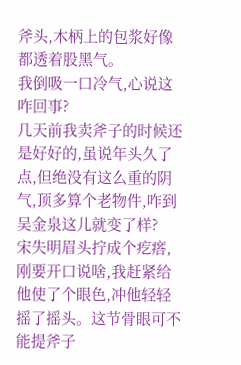斧头,木柄上的包浆好像都透着股黑气。
我倒吸一口冷气,心说这咋回事?
几天前我卖斧子的时候还是好好的,虽说年头久了点,但绝没有这么重的阴气,顶多算个老物件,咋到吴金泉这儿就变了样?
宋失明眉头拧成个疙瘩,刚要开口说啥,我赶紧给他使了个眼色,冲他轻轻摇了摇头。这节骨眼可不能提斧子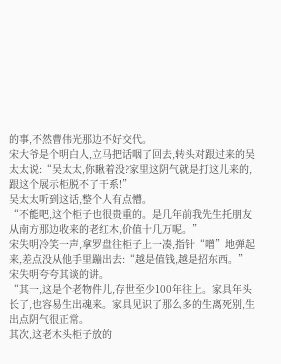的事,不然曹伟光那边不好交代。
宋大爷是个明白人,立马把话咽了回去,转头对跟过来的吴太太说:“吴太太,你瞅着没?家里这阴气就是打这儿来的,跟这个展示柜脱不了干系!”
吴太太听到这话,整个人有点懵。
“不能吧,这个柜子也很贵重的。是几年前我先生托朋友从南方那边收来的老红木,价值十几万呢。”
宋失明冷笑一声,拿罗盘往柜子上一凑,指针“噌”地弹起来,差点没从他手里蹦出去:“越是值钱,越是招东西。”
宋失明夸夸其谈的讲。
“其一,这是个老物件儿,存世至少100年往上。家具年头长了,也容易生出魂来。家具见识了那么多的生离死别,生出点阴气很正常。
其次,这老木头柜子放的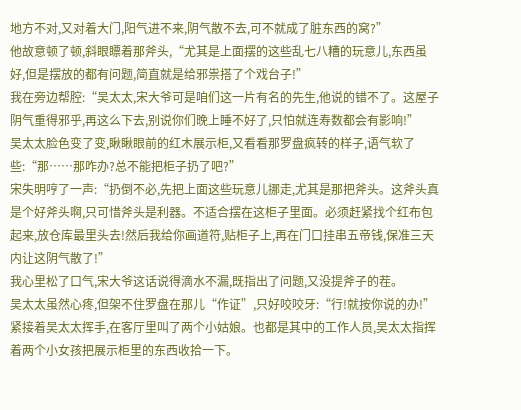地方不对,又对着大门,阳气进不来,阴气散不去,可不就成了脏东西的窝?”
他故意顿了顿,斜眼瞟着那斧头,“尤其是上面摆的这些乱七八糟的玩意儿,东西虽好,但是摆放的都有问题,简直就是给邪祟搭了个戏台子!”
我在旁边帮腔:“吴太太,宋大爷可是咱们这一片有名的先生,他说的错不了。这屋子阴气重得邪乎,再这么下去,别说你们晚上睡不好了,只怕就连寿数都会有影响!”
吴太太脸色变了变,瞅瞅眼前的红木展示柜,又看看那罗盘疯转的样子,语气软了些:“那……那咋办?总不能把柜子扔了吧?”
宋失明哼了一声:“扔倒不必,先把上面这些玩意儿挪走,尤其是那把斧头。这斧头真是个好斧头啊,只可惜斧头是利器。不适合摆在这柜子里面。必须赶紧找个红布包起来,放仓库最里头去!然后我给你画道符,贴柜子上,再在门口挂串五帝钱,保准三天内让这阴气散了!”
我心里松了口气,宋大爷这话说得滴水不漏,既指出了问题,又没提斧子的茬。
吴太太虽然心疼,但架不住罗盘在那儿“作证”,只好咬咬牙:“行!就按你说的办!”
紧接着吴太太挥手,在客厅里叫了两个小姑娘。也都是其中的工作人员,吴太太指挥着两个小女孩把展示柜里的东西收拾一下。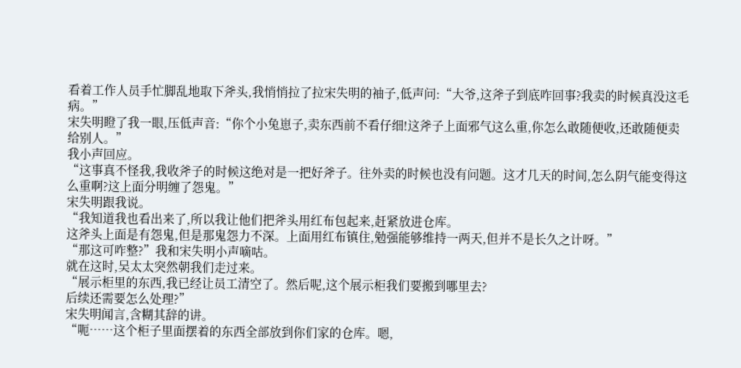看着工作人员手忙脚乱地取下斧头,我悄悄拉了拉宋失明的袖子,低声问:“大爷,这斧子到底咋回事?我卖的时候真没这毛病。”
宋失明瞪了我一眼,压低声音:“你个小兔崽子,卖东西前不看仔细!这斧子上面邪气这么重,你怎么敢随便收,还敢随便卖给别人。”
我小声回应。
“这事真不怪我,我收斧子的时候这绝对是一把好斧子。往外卖的时候也没有问题。这才几天的时间,怎么阴气能变得这么重啊?这上面分明缠了怨鬼。”
宋失明跟我说。
“我知道我也看出来了,所以我让他们把斧头用红布包起来,赶紧放进仓库。
这斧头上面是有怨鬼,但是那鬼怨力不深。上面用红布镇住,勉强能够维持一两天,但并不是长久之计呀。”
“那这可咋整?”我和宋失明小声嘀咕。
就在这时,吴太太突然朝我们走过来。
“展示柜里的东西,我已经让员工清空了。然后呢,这个展示柜我们要搬到哪里去?
后续还需要怎么处理?”
宋失明闻言,含糊其辞的讲。
“呃……这个柜子里面摆着的东西全部放到你们家的仓库。嗯,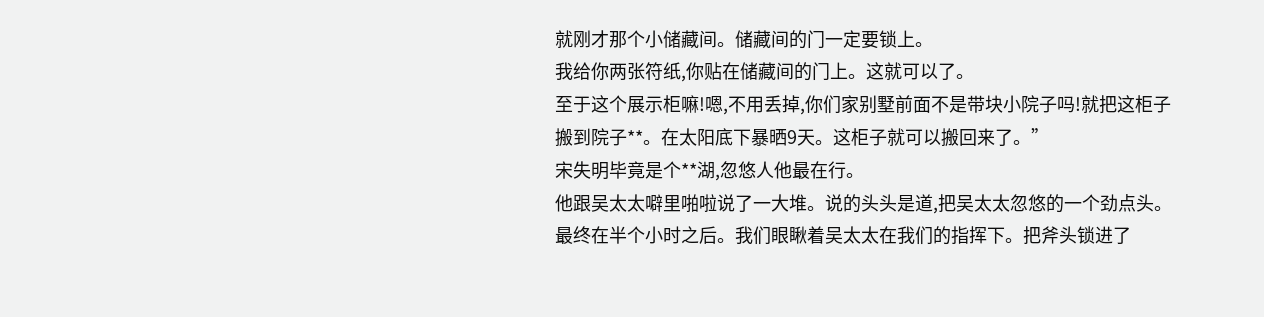就刚才那个小储藏间。储藏间的门一定要锁上。
我给你两张符纸,你贴在储藏间的门上。这就可以了。
至于这个展示柜嘛!嗯,不用丢掉,你们家别墅前面不是带块小院子吗!就把这柜子搬到院子**。在太阳底下暴晒9天。这柜子就可以搬回来了。”
宋失明毕竟是个**湖,忽悠人他最在行。
他跟吴太太噼里啪啦说了一大堆。说的头头是道,把吴太太忽悠的一个劲点头。
最终在半个小时之后。我们眼瞅着吴太太在我们的指挥下。把斧头锁进了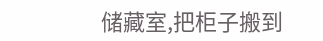储藏室,把柜子搬到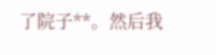了院子**。然后我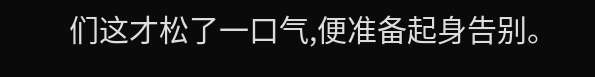们这才松了一口气,便准备起身告别。